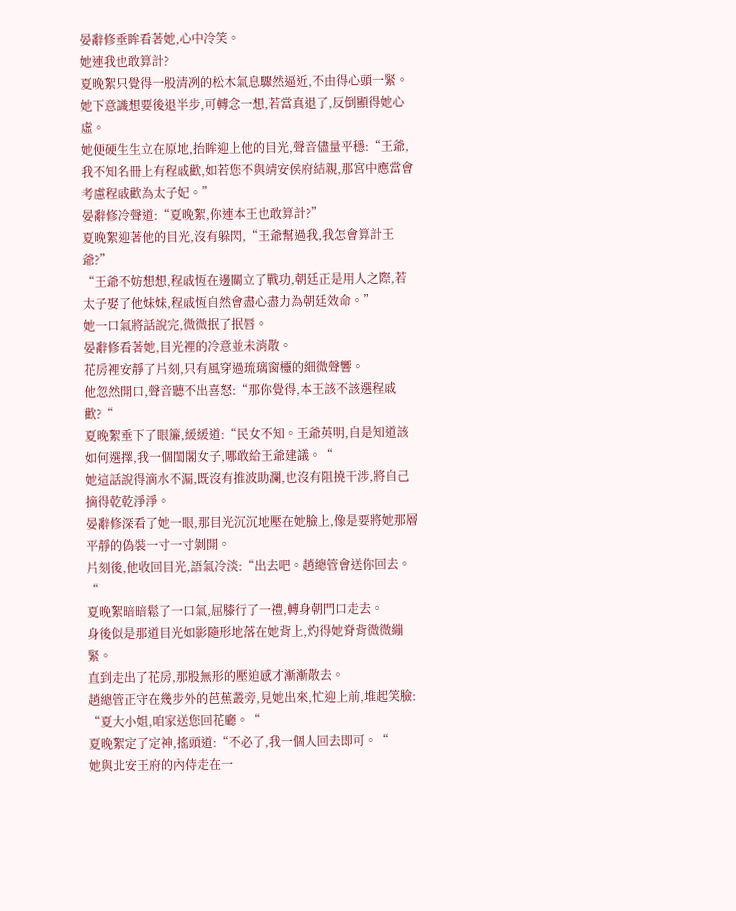晏辭修垂眸看著她,心中冷笑。
她連我也敢算計?
夏晚絮只覺得一股清冽的松木氣息驟然逼近,不由得心頭一緊。
她下意識想要後退半步,可轉念一想,若當真退了,反倒顯得她心虛。
她便硬生生立在原地,抬眸迎上他的目光,聲音儘量平穩:“王爺,我不知名冊上有程戚歡,如若您不與靖安侯府結親,那宮中應當會考慮程戚歡為太子妃。”
晏辭修冷聲道:“夏晚絮,你連本王也敢算計?”
夏晚絮迎著他的目光,沒有躲閃,“王爺幫過我,我怎會算計王爺?”
“王爺不妨想想,程戚恆在邊關立了戰功,朝廷正是用人之際,若太子娶了他妹妹,程戚恆自然會盡心盡力為朝廷效命。”
她一口氣將話說完,微微抿了抿唇。
晏辭修看著她,目光裡的冷意並未消散。
花房裡安靜了片刻,只有風穿過琉璃窗欞的細微聲響。
他忽然開口,聲音聽不出喜怒:“那你覺得,本王該不該選程戚歡?“
夏晚絮垂下了眼簾,緩緩道:“民女不知。王爺英明,自是知道該如何選擇,我一個閨閣女子,哪敢給王爺建議。“
她這話說得滴水不漏,既沒有推波助瀾,也沒有阻撓干涉,將自己摘得乾乾淨淨。
晏辭修深看了她一眼,那目光沉沉地壓在她臉上,像是要將她那層平靜的偽裝一寸一寸剝開。
片刻後,他收回目光,語氣冷淡:“出去吧。趙總管會送你回去。“
夏晚絮暗暗鬆了一口氣,屈膝行了一禮,轉身朝門口走去。
身後似是那道目光如影隨形地落在她背上,灼得她脊背微微繃緊。
直到走出了花房,那股無形的壓迫感才漸漸散去。
趙總管正守在幾步外的芭蕉叢旁,見她出來,忙迎上前,堆起笑臉:
“夏大小姐,咱家送您回花廳。“
夏晚絮定了定神,搖頭道:“不必了,我一個人回去即可。“
她與北安王府的內侍走在一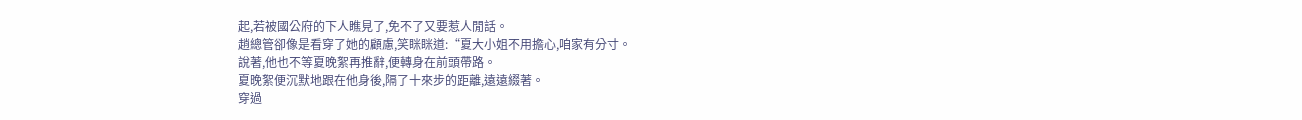起,若被國公府的下人瞧見了,免不了又要惹人閒話。
趙總管卻像是看穿了她的顧慮,笑眯眯道:“夏大小姐不用擔心,咱家有分寸。
說著,他也不等夏晚絮再推辭,便轉身在前頭帶路。
夏晚絮便沉默地跟在他身後,隔了十來步的距離,遠遠綴著。
穿過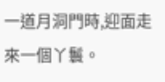一道月洞門時,迎面走來一個丫鬟。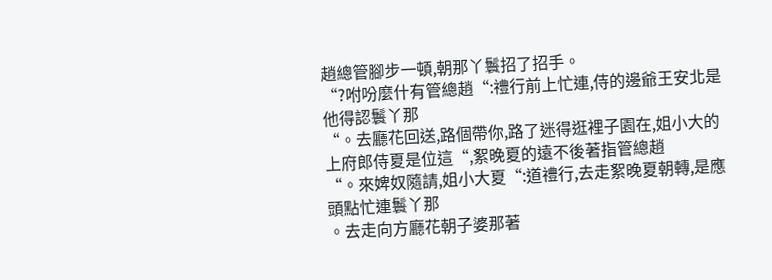趙總管腳步一頓,朝那丫鬟招了招手。
“?咐吩麼什有管總趙“:禮行前上忙連,侍的邊爺王安北是他得認鬟丫那
“。去廳花回送,路個帶你,路了迷得逛裡子園在,姐小大的上府郎侍夏是位這“,絮晚夏的遠不後著指管總趙
“。來婢奴隨請,姐小大夏“:道禮行,去走絮晚夏朝轉,是應頭點忙連鬟丫那
。去走向方廳花朝子婆那著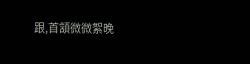跟,首頷微微絮晚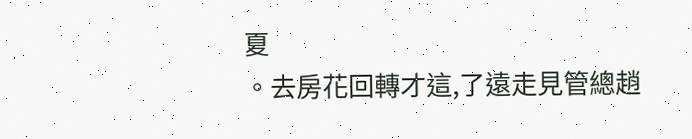夏
。去房花回轉才這,了遠走見管總趙